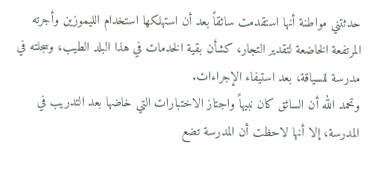حدثتني مواطنة أنها استقدمت سائقاً بعد أن استهلكها استخدام الليموزين وأجرته المرتفعة الخاضعة لتقدير التجار، كشأن بقية الخدمات في هذا البلد الطيب، وسجلته في مدرسة للسياقة، بعد استيفاء الإجراءات.
وتحمد الله أن السائق كان نبيهاً واجتاز الاختبارات التي خاضها بعد التدريب في المدرسة، إلا أنها لاحظت أن المدرسة تضع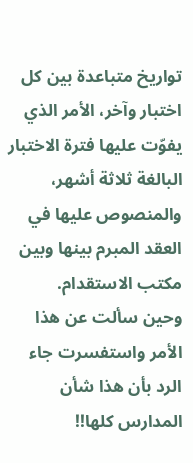تواريخ متباعدة بين كل اختبار وآخر، الأمر الذي يفوّت عليها فترة الاختبار البالغة ثلاثة أشهر، والمنصوص عليها في العقد المبرم بينها وبين مكتب الاستقدام.
وحين سألت عن هذا الأمر واستفسرت جاء الرد بأن هذا شأن المدارس كلها!!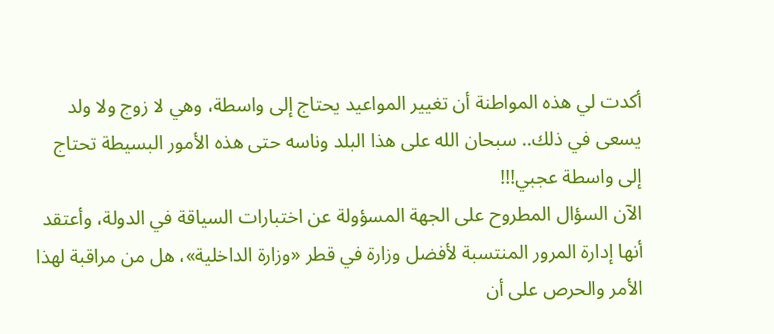أكدت لي هذه المواطنة أن تغيير المواعيد يحتاج إلى واسطة، وهي لا زوج ولا ولد يسعى في ذلك.. سبحان الله على هذا البلد وناسه حتى هذه الأمور البسيطة تحتاج إلى واسطة عجبي!!!
الآن السؤال المطروح على الجهة المسؤولة عن اختبارات السياقة في الدولة، وأعتقد أنها إدارة المرور المنتسبة لأفضل وزارة في قطر «وزارة الداخلية»، هل من مراقبة لهذا الأمر والحرص على أن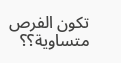تكون الفرص متساوية؟؟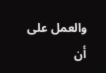والعمل على أن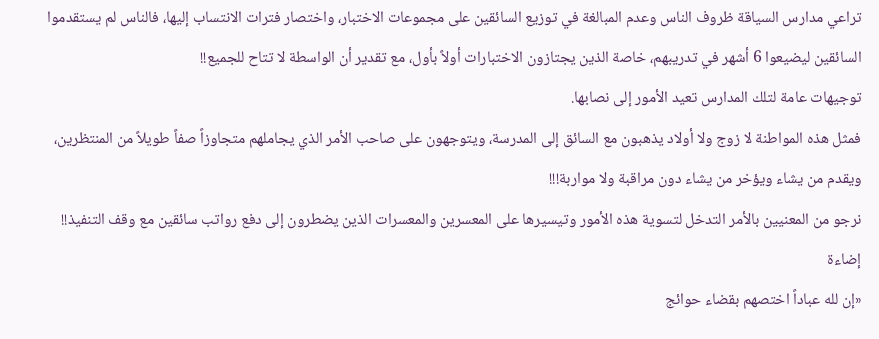تراعي مدارس السياقة ظروف الناس وعدم المبالغة في توزيع السائقين على مجموعات الاختبار، واختصار فترات الانتساب إليها، فالناس لم يستقدموا السائقين ليضيعوا 6 أشهر في تدريبهم، خاصة الذين يجتازون الاختبارات أولاً بأول، مع تقدير أن الواسطة لا تتاح للجميع!!
توجيهات عامة لتلك المدارس تعيد الأمور إلى نصابها.
فمثل هذه المواطنة لا زوج ولا أولاد يذهبون مع السائق إلى المدرسة، ويتوجهون على صاحب الأمر الذي يجاملهم متجاوزاً صفاً طويلاً من المنتظرين، ويقدم من يشاء ويؤخر من يشاء دون مراقبة ولا مواربة!!!
نرجو من المعنيين بالأمر التدخل لتسوية هذه الأمور وتيسيرها على المعسرين والمعسرات الذين يضطرون إلى دفع رواتب سائقين مع وقف التنفيذ!!
إضاءة
«إن لله عباداً اختصهم بقضاء حوائج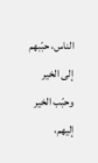الناس، حبّبهم إلى الخير وحبّب الخير إليهم،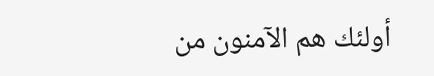أولئك هم الآمنون من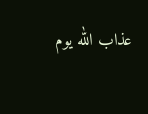عذاب الله يوم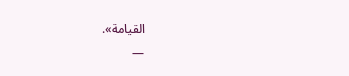القيامة».
—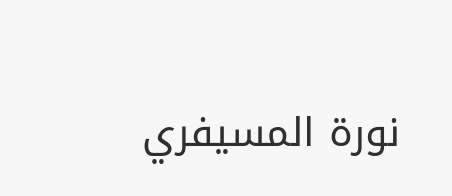نورة المسيفري